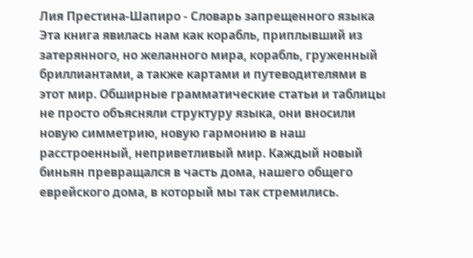Лия Престина-Шапиро - Словарь запрещенного языка
Эта книга явилась нам как корабль, приплывший из затерянного, но желанного мира, корабль, груженный бриллиантами, а также картами и путеводителями в этот мир. Обширные грамматические статьи и таблицы не просто объясняли структуру языка, они вносили новую симметрию, новую гармонию в наш расстроенный, неприветливый мир. Каждый новый биньян превращался в часть дома, нашего общего еврейского дома, в который мы так стремились.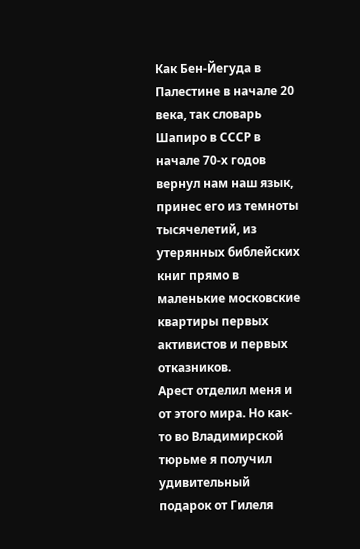Как Бен-Йегуда в Палестине в начале 20 века, так словарь Шапиро в СССР в начале 70-х годов вернул нам наш язык, принес его из темноты тысячелетий, из утерянных библейских книг прямо в маленькие московские квартиры первых активистов и первых отказников.
Арест отделил меня и от этого мира. Но как-то во Владимирской тюрьме я получил удивительный подарок от Гилеля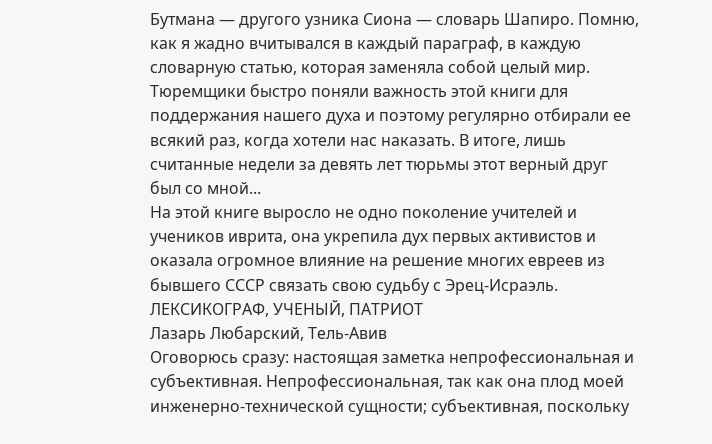Бутмана — другого узника Сиона — словарь Шапиро. Помню, как я жадно вчитывался в каждый параграф, в каждую словарную статью, которая заменяла собой целый мир. Тюремщики быстро поняли важность этой книги для поддержания нашего духа и поэтому регулярно отбирали ее всякий раз, когда хотели нас наказать. В итоге, лишь считанные недели за девять лет тюрьмы этот верный друг был со мной...
На этой книге выросло не одно поколение учителей и учеников иврита, она укрепила дух первых активистов и оказала огромное влияние на решение многих евреев из бывшего СССР связать свою судьбу с Эрец-Исраэль.
ЛЕКСИКОГРАФ, УЧЕНЫЙ, ПАТРИОТ
Лазарь Любарский, Тель-Авив
Оговорюсь сразу: настоящая заметка непрофессиональная и субъективная. Непрофессиональная, так как она плод моей инженерно-технической сущности; субъективная, поскольку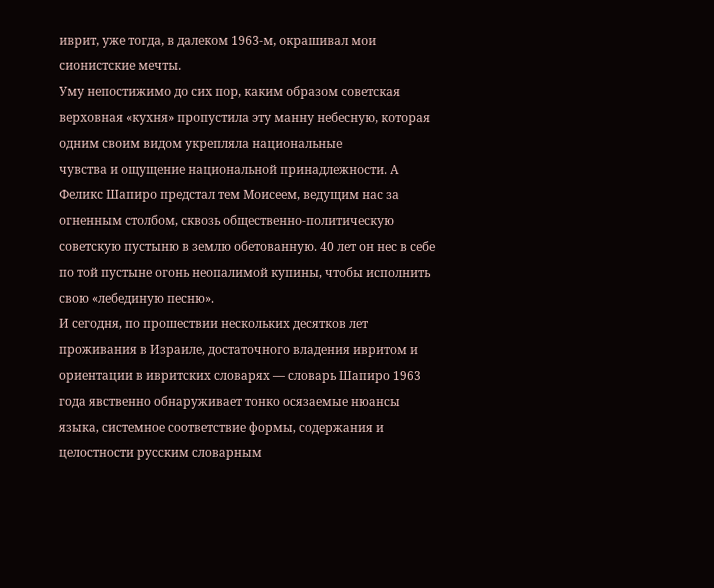иврит, уже тогда, в далеком 1963-м, окрашивал мои сионистские мечты.
Уму непостижимо до сих пор, каким образом советская верховная «кухня» пропустила эту манну небесную, которая одним своим видом укрепляла национальные
чувства и ощущение национальной принадлежности. А Феликс Шапиро предстал тем Моисеем, ведущим нас за огненным столбом, сквозь общественно-политическую советскую пустыню в землю обетованную. 40 лет он нес в себе по той пустыне огонь неопалимой купины, чтобы исполнить свою «лебединую песню».
И сегодня, по прошествии нескольких десятков лет проживания в Израиле, достаточного владения ивритом и ориентации в ивритских словарях — словарь Шапиро 1963 года явственно обнаруживает тонко осязаемые нюансы языка, системное соответствие формы, содержания и целостности русским словарным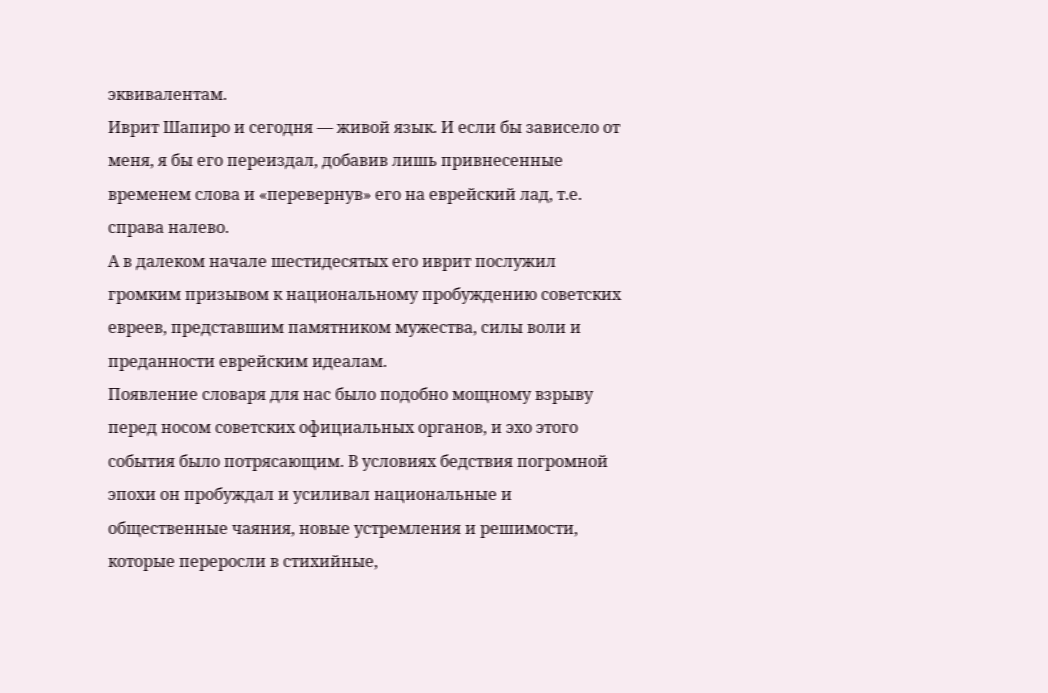эквивалентам.
Иврит Шапиро и сегодня — живой язык. И если бы зависело от меня, я бы его переиздал, добавив лишь привнесенные временем слова и «перевернув» его на еврейский лад, т.е. справа налево.
А в далеком начале шестидесятых его иврит послужил громким призывом к национальному пробуждению советских евреев, представшим памятником мужества, силы воли и преданности еврейским идеалам.
Появление словаря для нас было подобно мощному взрыву перед носом советских официальных органов, и эхо этого события было потрясающим. В условиях бедствия погромной эпохи он пробуждал и усиливал национальные и общественные чаяния, новые устремления и решимости, которые переросли в стихийные,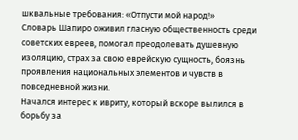шквальные требования: «Отпусти мой народ!»
Словарь Шапиро оживил гласную общественность среди советских евреев, помогал преодолевать душевную изоляцию, страх за свою еврейскую сущность, боязнь проявления национальных элементов и чувств в повседневной жизни.
Начался интерес к ивриту, который вскоре вылился в борьбу за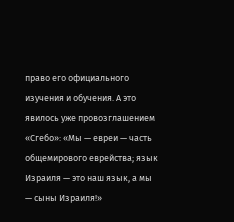право его официального изучения и обучения. А это явилось уже провозглашением «Сгебо»: «Мы — евреи — часть общемирового еврейства; язык Израиля — это наш язык, а мы — сыны Израиля!»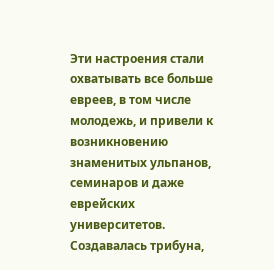Эти настроения стали охватывать все больше евреев, в том числе молодежь, и привели к возникновению знаменитых ульпанов, семинаров и даже еврейских университетов.
Создавалась трибуна,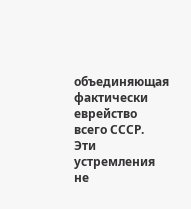объединяющая фактически еврейство всего СССР.
Эти устремления не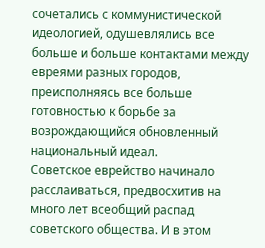сочетались с коммунистической идеологией, одушевлялись все больше и больше контактами между евреями разных городов, преисполняясь все больше готовностью к борьбе за возрождающийся обновленный национальный идеал.
Советское еврейство начинало расслаиваться, предвосхитив на много лет всеобщий распад советского общества. И в этом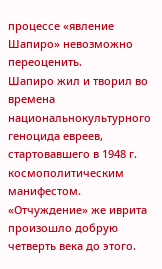процессе «явление Шапиро» невозможно переоценить.
Шапиро жил и творил во времена национальнокультурного геноцида евреев, стартовавшего в 1948 г. космополитическим манифестом. «Отчуждение» же иврита произошло добрую четверть века до этого.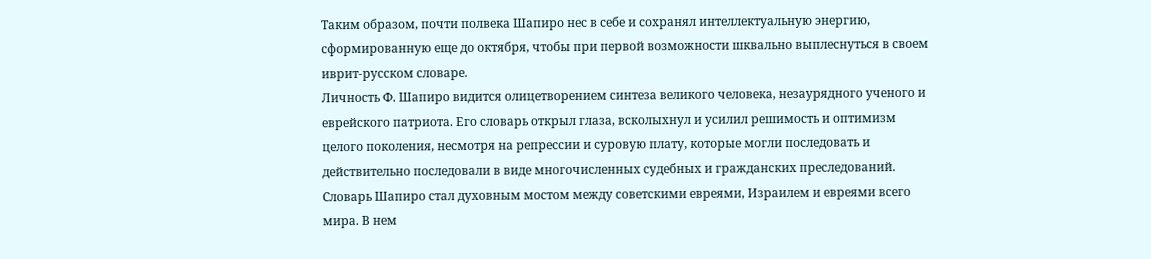Таким образом, почти полвека Шапиро нес в себе и сохранял интеллектуальную энергию, сформированную еще до октября, чтобы при первой возможности шквально выплеснуться в своем иврит-русском словаре.
Личность Ф. Шапиро видится олицетворением синтеза великого человека, незаурядного ученого и еврейского патриота. Его словарь открыл глаза, всколыхнул и усилил решимость и оптимизм целого поколения, несмотря на репрессии и суровую плату, которые могли последовать и действительно последовали в виде многочисленных судебных и гражданских преследований.
Словарь Шапиро стал духовным мостом между советскими евреями, Израилем и евреями всего мира. В нем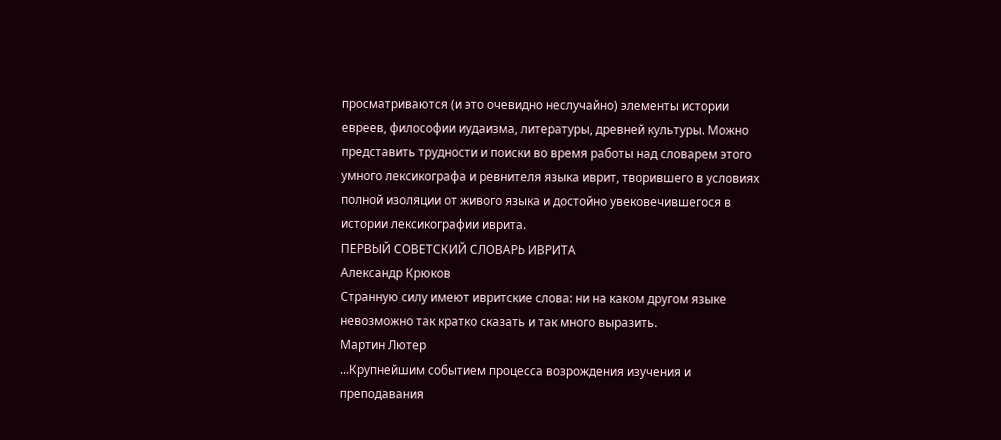просматриваются (и это очевидно неслучайно) элементы истории евреев, философии иудаизма, литературы, древней культуры. Можно представить трудности и поиски во время работы над словарем этого умного лексикографа и ревнителя языка иврит, творившего в условиях полной изоляции от живого языка и достойно увековечившегося в истории лексикографии иврита.
ПЕРВЫЙ СОВЕТСКИЙ СЛОВАРЬ ИВРИТА
Александр Крюков
Странную силу имеют ивритские слова: ни на каком другом языке невозможно так кратко сказать и так много выразить.
Мартин Лютер
...Крупнейшим событием процесса возрождения изучения и преподавания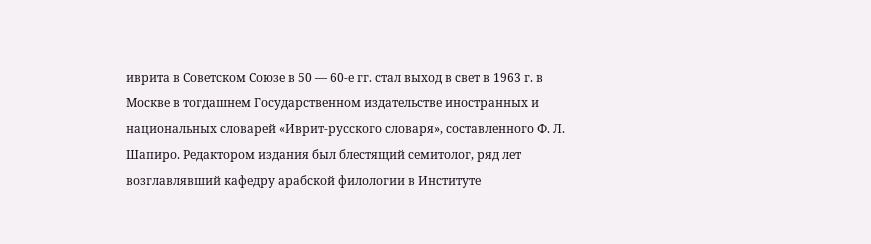иврита в Советском Союзе в 50 — 60-е гг. стал выход в свет в 1963 г. в Москве в тогдашнем Государственном издательстве иностранных и национальных словарей «Иврит-русского словаря», составленного Ф. Л. Шапиро. Редактором издания был блестящий семитолог, ряд лет возглавлявший кафедру арабской филологии в Институте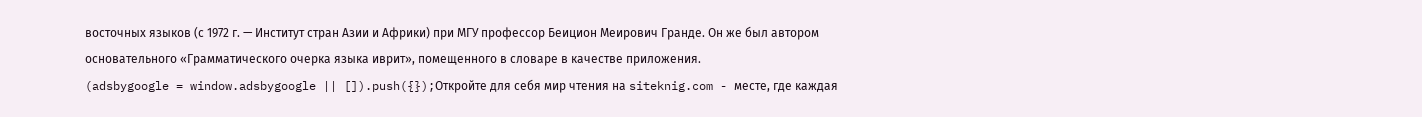восточных языков (с 1972 г. — Институт стран Азии и Африки) при МГУ профессор Беицион Меирович Гранде. Он же был автором основательного «Грамматического очерка языка иврит», помещенного в словаре в качестве приложения.
(adsbygoogle = window.adsbygoogle || []).push({});Откройте для себя мир чтения на siteknig.com - месте, где каждая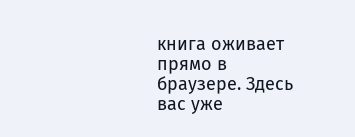книга оживает прямо в браузере. Здесь вас уже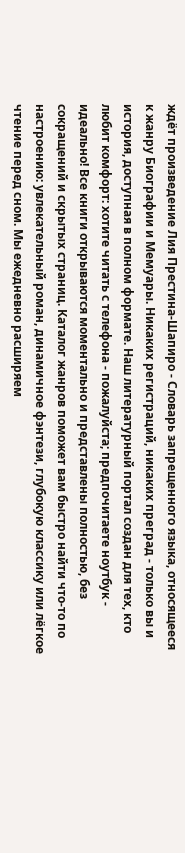ждёт произведение Лия Престина-Шапиро - Словарь запрещенного языка, относящееся к жанру Биографии и Мемуары. Никаких регистраций, никаких преград - только вы и история, доступная в полном формате. Наш литературный портал создан для тех, кто любит комфорт: хотите читать с телефона - пожалуйста; предпочитаете ноутбук - идеально! Все книги открываются моментально и представлены полностью, без сокращений и скрытых страниц. Каталог жанров поможет вам быстро найти что-то по настроению: увлекательный роман, динамичное фэнтези, глубокую классику или лёгкое чтение перед сном. Мы ежедневно расширяем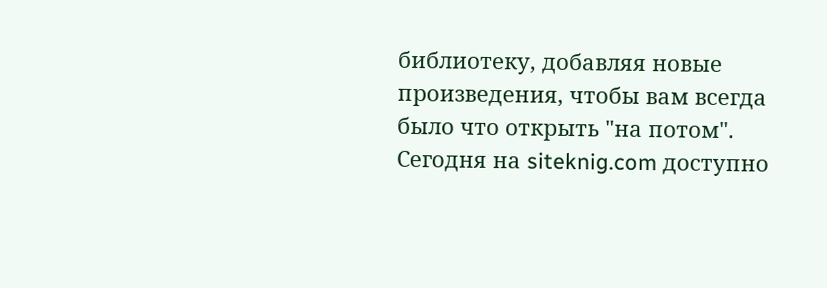библиотеку, добавляя новые произведения, чтобы вам всегда было что открыть "на потом". Сегодня на siteknig.com доступно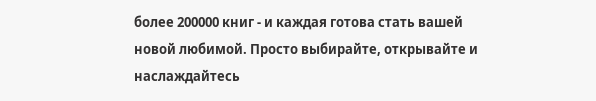более 200000 книг - и каждая готова стать вашей новой любимой. Просто выбирайте, открывайте и наслаждайтесь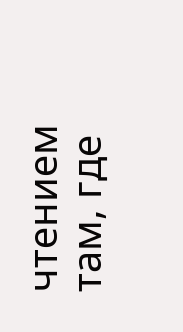чтением там, где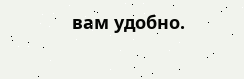вам удобно.